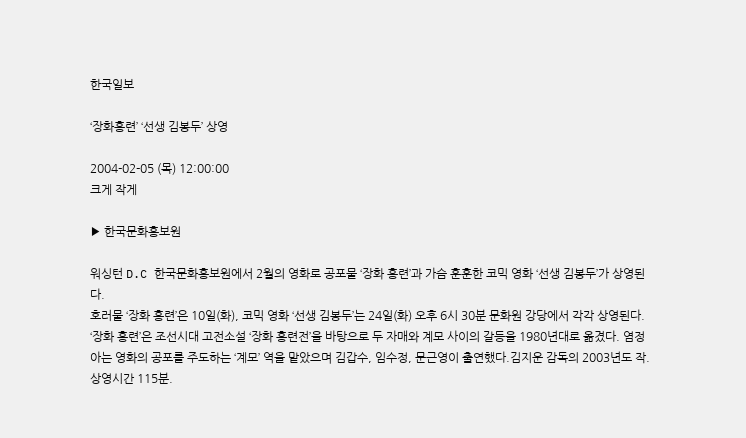한국일보

‘장화홍련’ ‘선생 김봉두’ 상영

2004-02-05 (목) 12:00:00
크게 작게

▶ 한국문화홍보원

워싱턴 D.C 한국문화홍보원에서 2월의 영화로 공포물 ‘장화 홍련’과 가슴 훈훈한 코믹 영화 ‘선생 김봉두’가 상영된다.
호러물 ‘장화 홍련’은 10일(화), 코믹 영화 ‘선생 김봉두’는 24일(화) 오후 6시 30분 문화원 강당에서 각각 상영된다.
‘장화 홍련’은 조선시대 고전소설 ‘장화 홍련전’을 바탕으로 두 자매와 계모 사이의 갈등을 1980년대로 옮겼다. 염정아는 영화의 공포를 주도하는 ‘계모’ 역을 맡았으며 김갑수, 임수정, 문근영이 출연했다.김지운 감독의 2003년도 작. 상영시간 115분.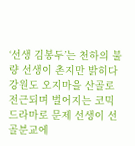‘선생 김봉두’는 천하의 불량 선생이 촌지만 밝히다 강원도 오지마을 산골로 전근되며 벌어지는 코믹 드라마로 문제 선생이 선골분교에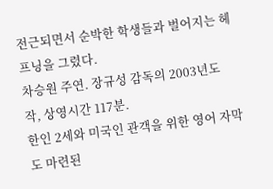전근되면서 순박한 학생들과 벌어지는 헤프닝을 그렸다.
차승원 주연. 장규성 감독의 2003년도 작, 상영시간 117분.
한인 2세와 미국인 관객을 위한 영어 자막도 마련된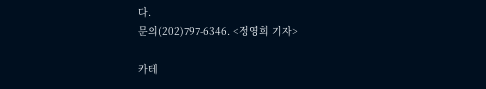다.
문의(202)797-6346. <정영희 기자>

카테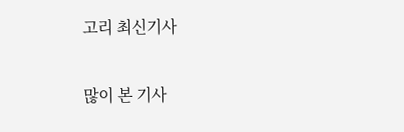고리 최신기사

많이 본 기사